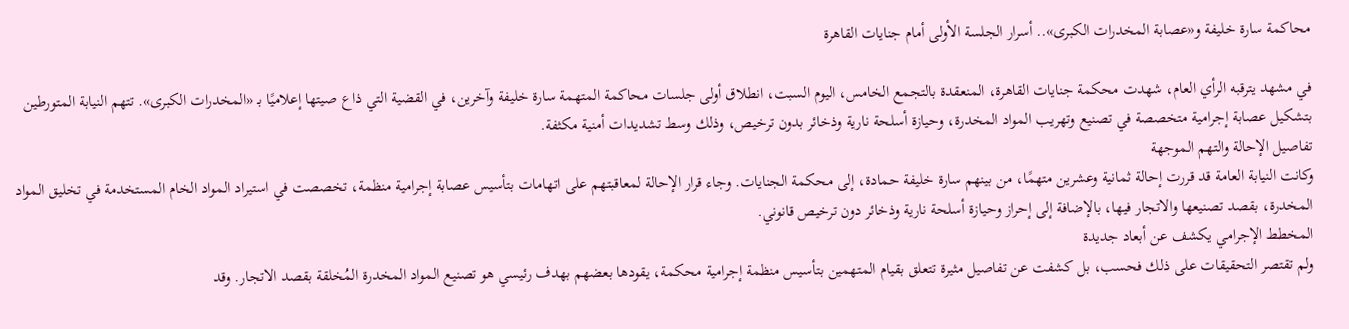محاكمة سارة خليفة و«عصابة المخدرات الكبرى».. أسرار الجلسة الأولى أمام جنايات القاهرة

في مشهد يترقبه الرأي العام، شهدت محكمة جنايات القاهرة، المنعقدة بالتجمع الخامس، اليوم السبت، انطلاق أولى جلسات محاكمة المتهمة سارة خليفة وآخرين، في القضية التي ذاع صيتها إعلاميًا بـ «المخدرات الكبرى». تتهم النيابة المتورطين بتشكيل عصابة إجرامية متخصصة في تصنيع وتهريب المواد المخدرة، وحيازة أسلحة نارية وذخائر بدون ترخيص، وذلك وسط تشديدات أمنية مكثفة.
تفاصيل الإحالة والتهم الموجهة
وكانت النيابة العامة قد قررت إحالة ثمانية وعشرين متهمًا، من بينهم سارة خليفة حمادة، إلى محكمة الجنايات. وجاء قرار الإحالة لمعاقبتهم على اتهامات بتأسيس عصابة إجرامية منظمة، تخصصت في استيراد المواد الخام المستخدمة في تخليق المواد المخدرة، بقصد تصنيعها والاتجار فيها، بالإضافة إلى إحراز وحيازة أسلحة نارية وذخائر دون ترخيص قانوني.
المخطط الإجرامي يكشف عن أبعاد جديدة
ولم تقتصر التحقيقات على ذلك فحسب، بل كشفت عن تفاصيل مثيرة تتعلق بقيام المتهمين بتأسيس منظمة إجرامية محكمة، يقودها بعضهم بهدف رئيسي هو تصنيع المواد المخدرة المُخلقة بقصد الاتجار. وقد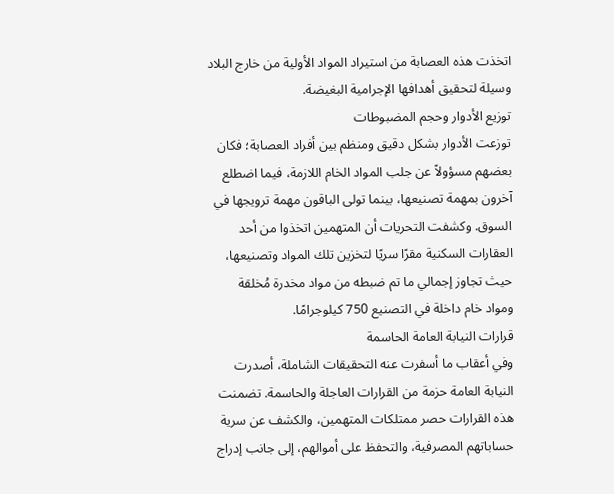اتخذت هذه العصابة من استيراد المواد الأولية من خارج البلاد وسيلة لتحقيق أهدافها الإجرامية البغيضة.
توزيع الأدوار وحجم المضبوطات
توزعت الأدوار بشكل دقيق ومنظم بين أفراد العصابة؛ فكان بعضهم مسؤولاً عن جلب المواد الخام اللازمة، فيما اضطلع آخرون بمهمة تصنيعها، بينما تولى الباقون مهمة ترويجها في السوق. وكشفت التحريات أن المتهمين اتخذوا من أحد العقارات السكنية مقرًا سريًا لتخزين تلك المواد وتصنيعها، حيث تجاوز إجمالي ما تم ضبطه من مواد مخدرة مُخلقة ومواد خام داخلة في التصنيع 750 كيلوجرامًا.
قرارات النيابة العامة الحاسمة
وفي أعقاب ما أسفرت عنه التحقيقات الشاملة، أصدرت النيابة العامة حزمة من القرارات العاجلة والحاسمة. تضمنت هذه القرارات حصر ممتلكات المتهمين، والكشف عن سرية حساباتهم المصرفية، والتحفظ على أموالهم، إلى جانب إدراج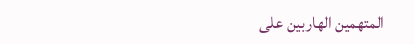المتهمين الهاربين على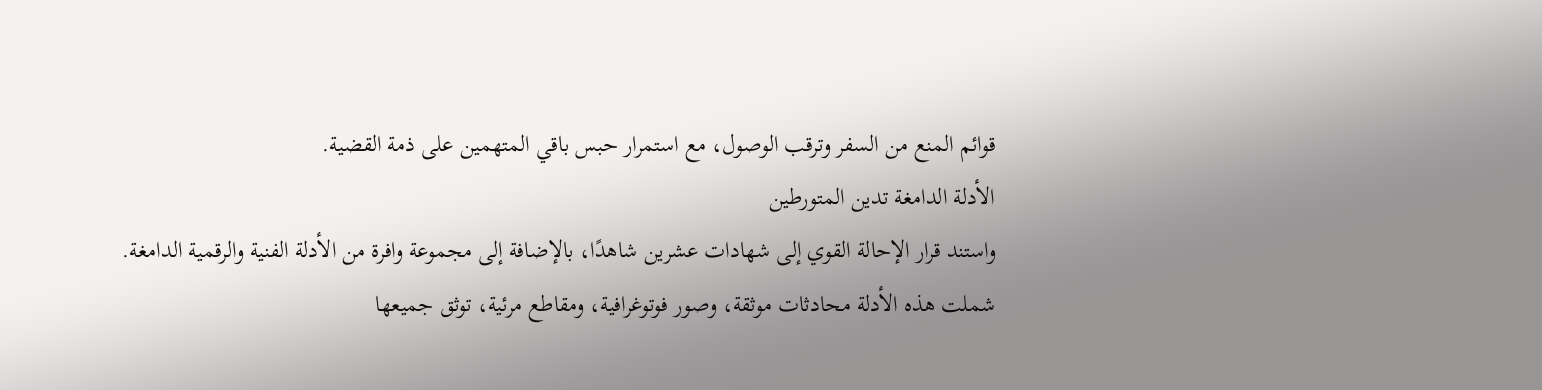قوائم المنع من السفر وترقب الوصول، مع استمرار حبس باقي المتهمين على ذمة القضية.
الأدلة الدامغة تدين المتورطين
واستند قرار الإحالة القوي إلى شهادات عشرين شاهدًا، بالإضافة إلى مجموعة وافرة من الأدلة الفنية والرقمية الدامغة. شملت هذه الأدلة محادثات موثقة، وصور فوتوغرافية، ومقاطع مرئية، توثق جميعها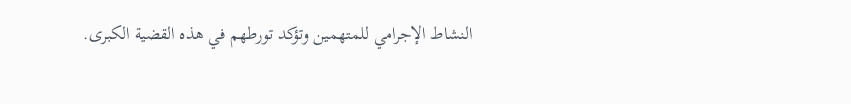النشاط الإجرامي للمتهمين وتؤكد تورطهم في هذه القضية الكبرى.